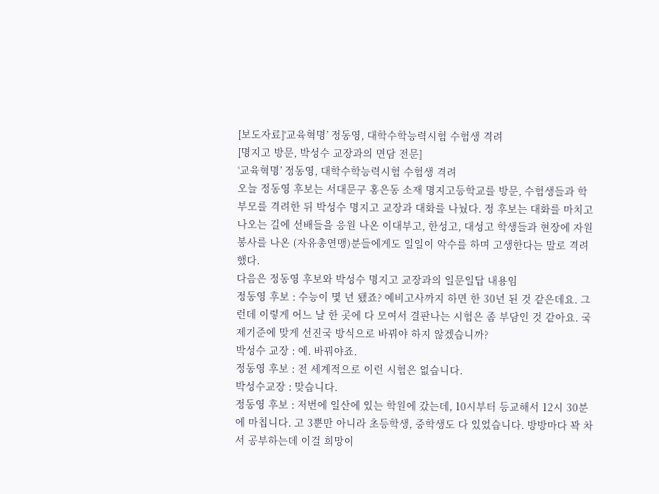[보도자료]‘교육혁명’ 정동영, 대학수학능력시험 수험생 격려
[명지고 방문, 박성수 교장과의 면담 전문]
‘교육혁명’ 정동영, 대학수학능력시험 수험생 격려
오늘 정동영 후보는 서대문구 홍은동 소재 명지고등학교를 방문, 수험생들과 학부모를 격려한 뒤 박성수 명지고 교장과 대화를 나눴다. 정 후보는 대화를 마치고 나오는 길에 선배들을 응원 나온 이대부고, 한성고, 대성고 학생들과 현장에 자원봉사를 나온 (자유총연맹)분들에게도 일일이 악수를 하며 고생한다는 말로 격려했다.
다음은 정동영 후보와 박성수 명지고 교장과의 일문일답 내용임
정동영 후보 : 수능이 몇 년 됐죠? 예비고사까지 하면 한 30년 된 것 같은데요. 그런데 이렇게 어느 날 한 곳에 다 모여서 결판나는 시험은 좀 부담인 것 같아요. 국제기준에 맞게 선진국 방식으로 바꿔야 하지 않겠습니까?
박성수 교장 : 예. 바꿔야죠.
정동영 후보 : 전 세계적으로 이런 시험은 없습니다.
박성수교장 : 맞습니다.
정동영 후보 : 저번에 일산에 있는 학원에 갔는데, 10시부터 등교해서 12시 30분에 마칩니다. 고 3뿐만 아니라 초등학생, 중학생도 다 있었습니다. 방방마다 꽉 차서 공부하는데 이걸 희망이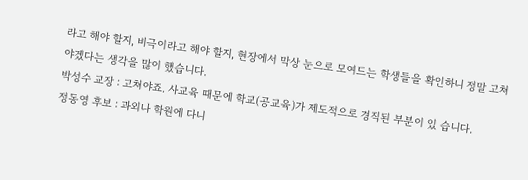라고 해야 할지, 비극이라고 해야 할지, 현장에서 막상 눈으로 모여드는 학생들을 확인하니 정말 고쳐야겠다는 생각을 많이 했습니다.
박성수 교장 : 고쳐야죠. 사교육 때문에 학교(공교육)가 제도적으로 경직된 부분이 있 습니다.
정동영 후보 : 과외나 학원에 다니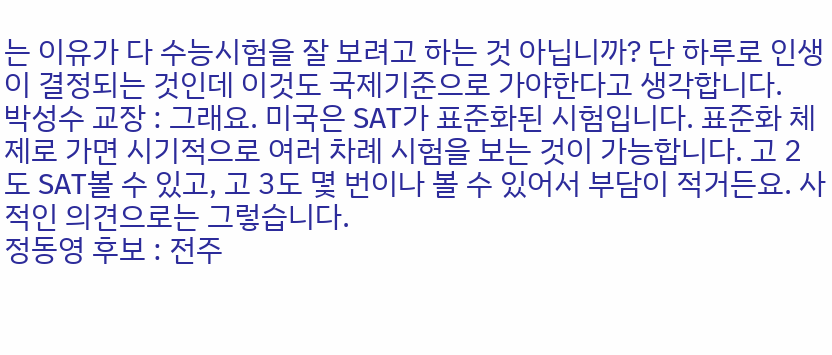는 이유가 다 수능시험을 잘 보려고 하는 것 아닙니까? 단 하루로 인생이 결정되는 것인데 이것도 국제기준으로 가야한다고 생각합니다.
박성수 교장 : 그래요. 미국은 SAT가 표준화된 시험입니다. 표준화 체제로 가면 시기적으로 여러 차례 시험을 보는 것이 가능합니다. 고 2도 SAT볼 수 있고, 고 3도 몇 번이나 볼 수 있어서 부담이 적거든요. 사적인 의견으로는 그렇습니다.
정동영 후보 : 전주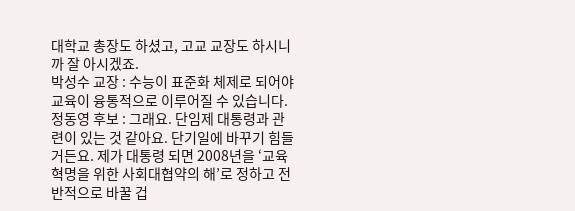대학교 총장도 하셨고, 고교 교장도 하시니까 잘 아시겠죠.
박성수 교장 : 수능이 표준화 체제로 되어야 교육이 융통적으로 이루어질 수 있습니다.
정동영 후보 : 그래요. 단임제 대통령과 관련이 있는 것 같아요. 단기일에 바꾸기 힘들거든요. 제가 대통령 되면 2008년을 ‘교육혁명을 위한 사회대협약의 해’로 정하고 전반적으로 바꿀 겁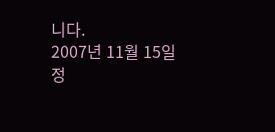니다.
2007년 11월 15일
정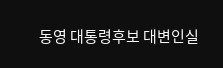동영 대통령후보 대변인실